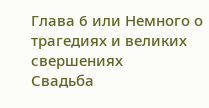Глава 6 или Немного о трагедиях и великих свершениях
Свадьба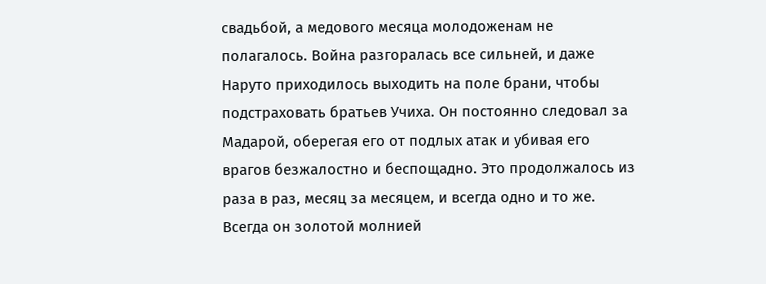свадьбой, а медового месяца молодоженам не полагалось. Война разгоралась все сильней, и даже Наруто приходилось выходить на поле брани, чтобы подстраховать братьев Учиха. Он постоянно следовал за Мадарой, оберегая его от подлых атак и убивая его врагов безжалостно и беспощадно. Это продолжалось из раза в раз, месяц за месяцем, и всегда одно и то же. Всегда он золотой молнией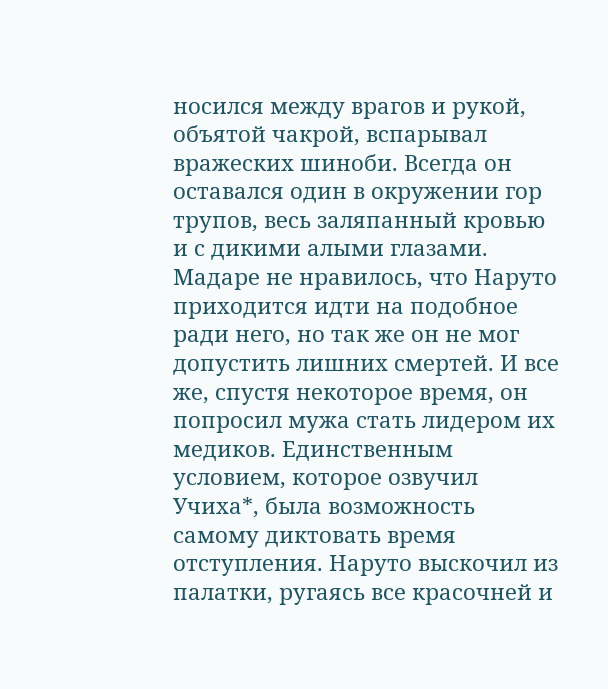носился между врагов и рукой, объятой чакрой, вспарывал вражеских шиноби. Всегда он оставался один в окружении гор трупов, весь заляпанный кровью и с дикими алыми глазами. Мадаре не нравилось, что Наруто приходится идти на подобное ради него, но так же он не мог допустить лишних смертей. И все же, спустя некоторое время, он попросил мужа стать лидером их медиков. Единственным условием, которое озвучил Учиха*, была возможность самому диктовать время отступления. Наруто выскочил из палатки, ругаясь все красочней и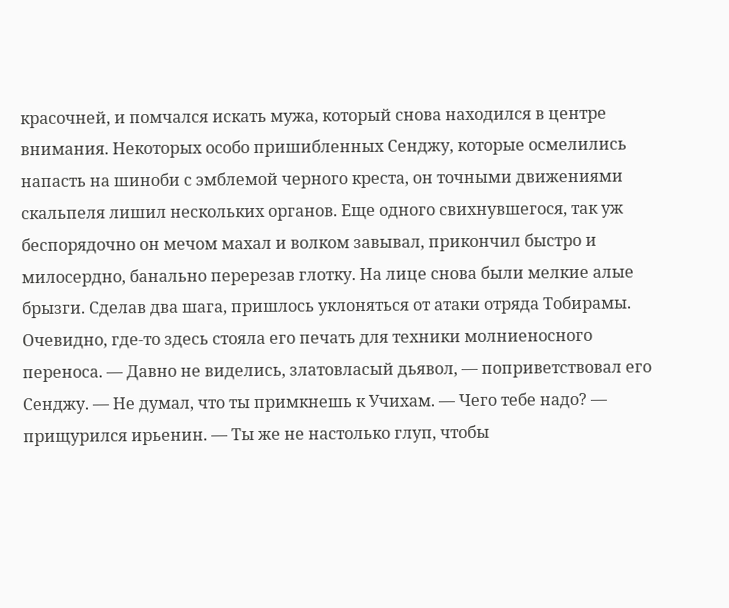красочней, и помчался искать мужа, который снова находился в центре внимания. Некоторых особо пришибленных Сенджу, которые осмелились напасть на шиноби с эмблемой черного креста, он точными движениями скальпеля лишил нескольких органов. Еще одного свихнувшегося, так уж беспорядочно он мечом махал и волком завывал, прикончил быстро и милосердно, банально перерезав глотку. На лице снова были мелкие алые брызги. Сделав два шага, пришлось уклоняться от атаки отряда Тобирамы. Очевидно, где-то здесь стояла его печать для техники молниеносного переноса. — Давно не виделись, златовласый дьявол, — поприветствовал его Сенджу. — Не думал, что ты примкнешь к Учихам. — Чего тебе надо? — прищурился ирьенин. — Ты же не настолько глуп, чтобы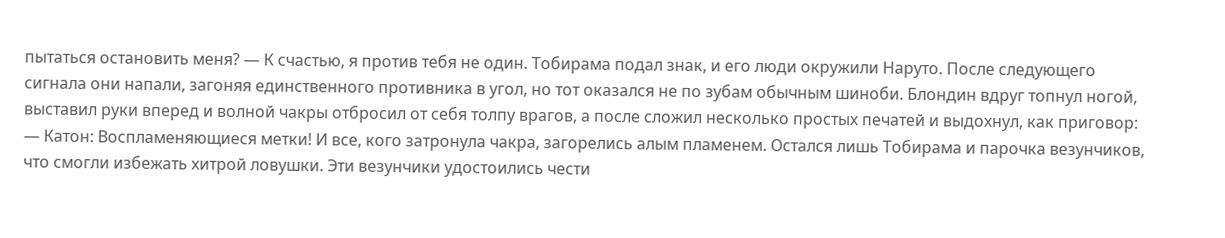пытаться остановить меня? — К счастью, я против тебя не один. Тобирама подал знак, и его люди окружили Наруто. После следующего сигнала они напали, загоняя единственного противника в угол, но тот оказался не по зубам обычным шиноби. Блондин вдруг топнул ногой, выставил руки вперед и волной чакры отбросил от себя толпу врагов, а после сложил несколько простых печатей и выдохнул, как приговор: — Катон: Воспламеняющиеся метки! И все, кого затронула чакра, загорелись алым пламенем. Остался лишь Тобирама и парочка везунчиков, что смогли избежать хитрой ловушки. Эти везунчики удостоились чести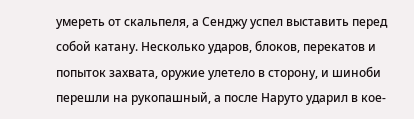умереть от скальпеля, а Сенджу успел выставить перед собой катану. Несколько ударов, блоков, перекатов и попыток захвата, оружие улетело в сторону, и шиноби перешли на рукопашный, а после Наруто ударил в кое-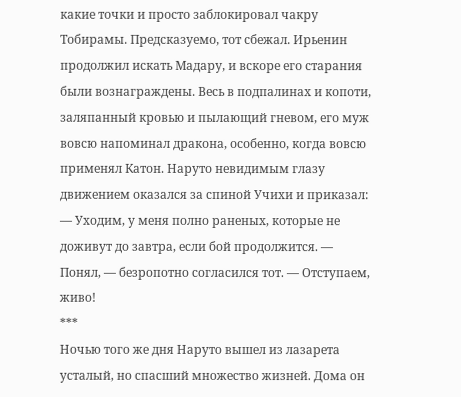какие точки и просто заблокировал чакру Тобирамы. Предсказуемо, тот сбежал. Ирьенин продолжил искать Мадару, и вскоре его старания были вознаграждены. Весь в подпалинах и копоти, заляпанный кровью и пылающий гневом, его муж вовсю напоминал дракона, особенно, когда вовсю применял Катон. Наруто невидимым глазу движением оказался за спиной Учихи и приказал: — Уходим, у меня полно раненых, которые не доживут до завтра, если бой продолжится. — Понял, — безропотно согласился тот. — Отступаем, живо!
***
Ночью того же дня Наруто вышел из лазарета усталый, но спасший множество жизней. Дома он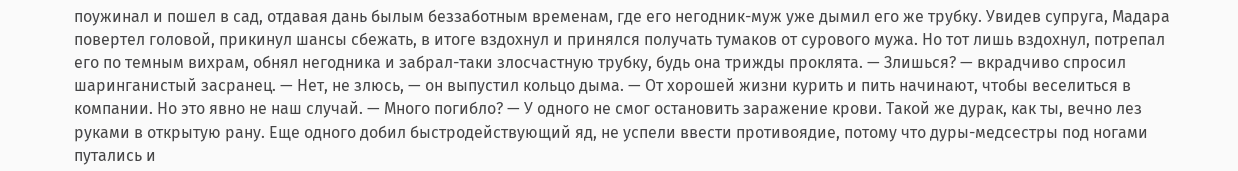поужинал и пошел в сад, отдавая дань былым беззаботным временам, где его негодник-муж уже дымил его же трубку. Увидев супруга, Мадара повертел головой, прикинул шансы сбежать, в итоге вздохнул и принялся получать тумаков от сурового мужа. Но тот лишь вздохнул, потрепал его по темным вихрам, обнял негодника и забрал-таки злосчастную трубку, будь она трижды проклята. — Злишься? — вкрадчиво спросил шаринганистый засранец. — Нет, не злюсь, — он выпустил кольцо дыма. — От хорошей жизни курить и пить начинают, чтобы веселиться в компании. Но это явно не наш случай. — Много погибло? — У одного не смог остановить заражение крови. Такой же дурак, как ты, вечно лез руками в открытую рану. Еще одного добил быстродействующий яд, не успели ввести противоядие, потому что дуры-медсестры под ногами путались и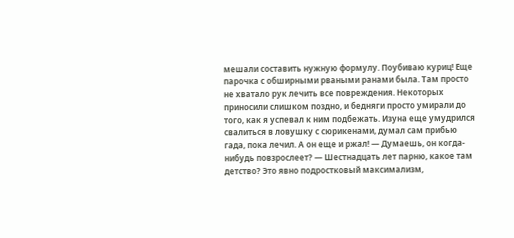мешали составить нужную формулу. Поубиваю куриц! Еще парочка с обширными рваными ранами была. Там просто не хватало рук лечить все повреждения. Некоторых приносили слишком поздно, и бедняги просто умирали до того, как я успевал к ним подбежать. Изуна еще умудрился свалиться в ловушку с сюрикенами, думал сам прибью гада, пока лечил. А он еще и ржал! — Думаешь, он когда-нибудь повзрослеет? — Шестнадцать лет парню, какое там детство? Это явно подростковый максимализм,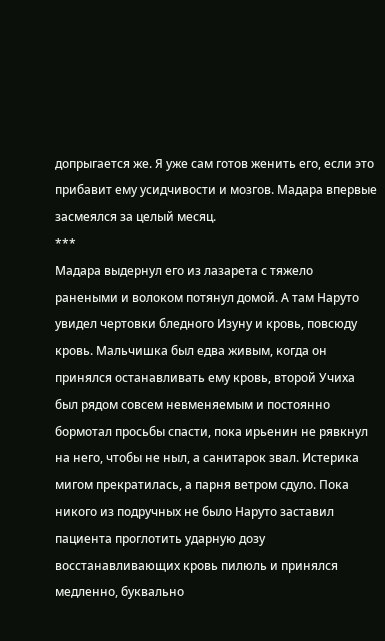допрыгается же. Я уже сам готов женить его, если это прибавит ему усидчивости и мозгов. Мадара впервые засмеялся за целый месяц.
***
Мадара выдернул его из лазарета с тяжело ранеными и волоком потянул домой. А там Наруто увидел чертовки бледного Изуну и кровь, повсюду кровь. Мальчишка был едва живым, когда он принялся останавливать ему кровь, второй Учиха был рядом совсем невменяемым и постоянно бормотал просьбы спасти, пока ирьенин не рявкнул на него, чтобы не ныл, а санитарок звал. Истерика мигом прекратилась, а парня ветром сдуло. Пока никого из подручных не было Наруто заставил пациента проглотить ударную дозу восстанавливающих кровь пилюль и принялся медленно, буквально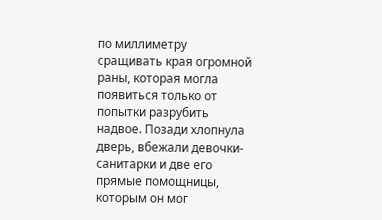по миллиметру сращивать края огромной раны, которая могла появиться только от попытки разрубить надвое. Позади хлопнула дверь, вбежали девочки-санитарки и две его прямые помощницы, которым он мог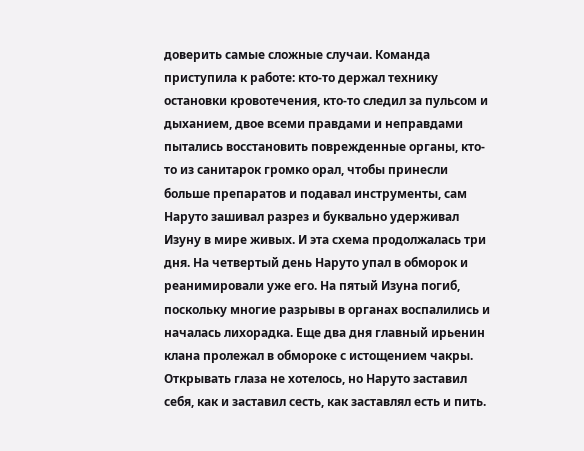доверить самые сложные случаи. Команда приступила к работе: кто-то держал технику остановки кровотечения, кто-то следил за пульсом и дыханием, двое всеми правдами и неправдами пытались восстановить поврежденные органы, кто-то из санитарок громко орал, чтобы принесли больше препаратов и подавал инструменты, сам Наруто зашивал разрез и буквально удерживал Изуну в мире живых. И эта схема продолжалась три дня. На четвертый день Наруто упал в обморок и реанимировали уже его. На пятый Изуна погиб, поскольку многие разрывы в органах воспалились и началась лихорадка. Еще два дня главный ирьенин клана пролежал в обмороке с истощением чакры. Открывать глаза не хотелось, но Наруто заставил себя, как и заставил сесть, как заставлял есть и пить.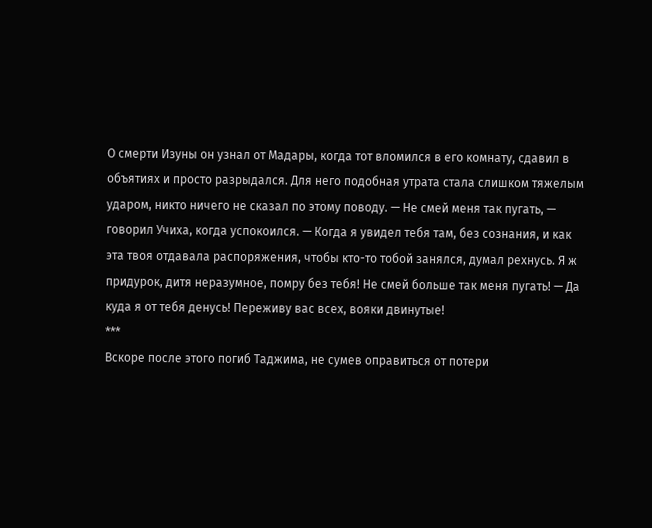О смерти Изуны он узнал от Мадары, когда тот вломился в его комнату, сдавил в объятиях и просто разрыдался. Для него подобная утрата стала слишком тяжелым ударом, никто ничего не сказал по этому поводу. — Не смей меня так пугать, — говорил Учиха, когда успокоился. — Когда я увидел тебя там, без сознания, и как эта твоя отдавала распоряжения, чтобы кто-то тобой занялся, думал рехнусь. Я ж придурок, дитя неразумное, помру без тебя! Не смей больше так меня пугать! — Да куда я от тебя денусь! Переживу вас всех, вояки двинутые!
***
Вскоре после этого погиб Таджима, не сумев оправиться от потери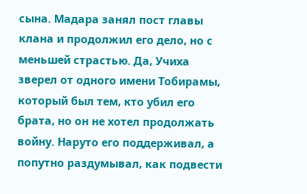сына. Мадара занял пост главы клана и продолжил его дело, но с меньшей страстью. Да, Учиха зверел от одного имени Тобирамы, который был тем, кто убил его брата, но он не хотел продолжать войну. Наруто его поддерживал, а попутно раздумывал, как подвести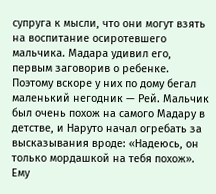супруга к мысли, что они могут взять на воспитание осиротевшего мальчика. Мадара удивил его, первым заговорив о ребенке. Поэтому вскоре у них по дому бегал маленький негодник — Рей. Мальчик был очень похож на самого Мадару в детстве, и Наруто начал огребать за высказывания вроде: «Надеюсь, он только мордашкой на тебя похож». Ему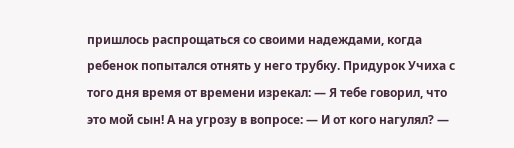пришлось распрощаться со своими надеждами, когда ребенок попытался отнять у него трубку. Придурок Учиха с того дня время от времени изрекал: — Я тебе говорил, что это мой сын! А на угрозу в вопросе: — И от кого нагулял? —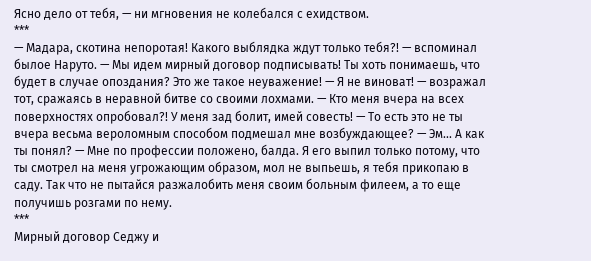Ясно дело от тебя, — ни мгновения не колебался с ехидством.
***
— Мадара, скотина непоротая! Какого выблядка ждут только тебя?! — вспоминал былое Наруто. — Мы идем мирный договор подписывать! Ты хоть понимаешь, что будет в случае опоздания? Это же такое неуважение! — Я не виноват! — возражал тот, сражаясь в неравной битве со своими лохмами. — Кто меня вчера на всех поверхностях опробовал?! У меня зад болит, имей совесть! — То есть это не ты вчера весьма вероломным способом подмешал мне возбуждающее? — Эм... А как ты понял? — Мне по профессии положено, балда. Я его выпил только потому, что ты смотрел на меня угрожающим образом, мол не выпьешь, я тебя прикопаю в саду. Так что не пытайся разжалобить меня своим больным филеем, а то еще получишь розгами по нему.
***
Мирный договор Седжу и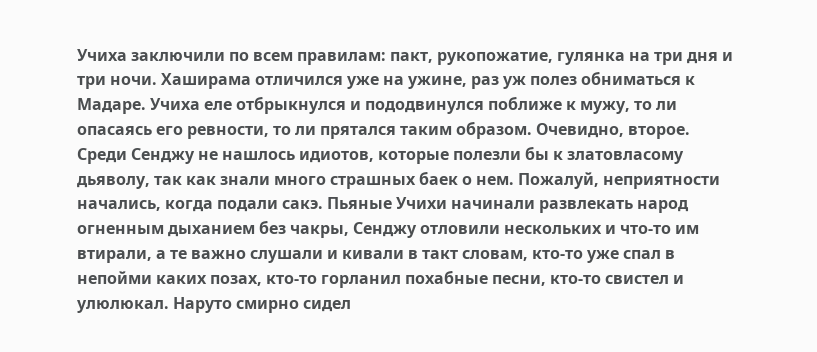Учиха заключили по всем правилам: пакт, рукопожатие, гулянка на три дня и три ночи. Хаширама отличился уже на ужине, раз уж полез обниматься к Мадаре. Учиха еле отбрыкнулся и пододвинулся поближе к мужу, то ли опасаясь его ревности, то ли прятался таким образом. Очевидно, второе. Среди Сенджу не нашлось идиотов, которые полезли бы к златовласому дьяволу, так как знали много страшных баек о нем. Пожалуй, неприятности начались, когда подали сакэ. Пьяные Учихи начинали развлекать народ огненным дыханием без чакры, Сенджу отловили нескольких и что-то им втирали, а те важно слушали и кивали в такт словам, кто-то уже спал в непойми каких позах, кто-то горланил похабные песни, кто-то свистел и улюлюкал. Наруто смирно сидел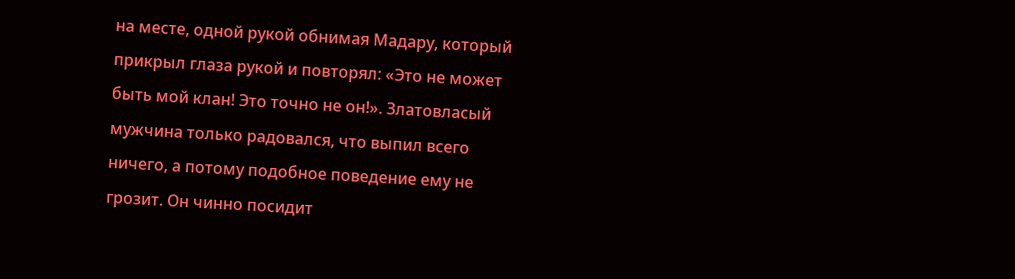на месте, одной рукой обнимая Мадару, который прикрыл глаза рукой и повторял: «Это не может быть мой клан! Это точно не он!». Златовласый мужчина только радовался, что выпил всего ничего, а потому подобное поведение ему не грозит. Он чинно посидит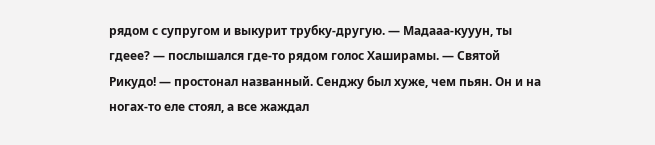рядом с супругом и выкурит трубку-другую. — Мадааа-кууун, ты гдеее? — послышался где-то рядом голос Хаширамы. — Святой Рикудо! — простонал названный. Сенджу был хуже, чем пьян. Он и на ногах-то еле стоял, а все жаждал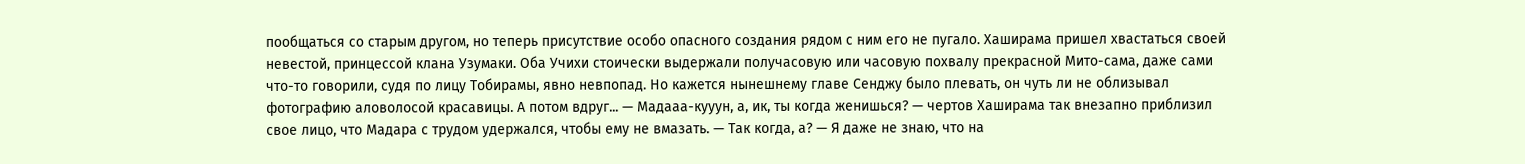пообщаться со старым другом, но теперь присутствие особо опасного создания рядом с ним его не пугало. Хаширама пришел хвастаться своей невестой, принцессой клана Узумаки. Оба Учихи стоически выдержали получасовую или часовую похвалу прекрасной Мито-сама, даже сами что-то говорили, судя по лицу Тобирамы, явно невпопад. Но кажется нынешнему главе Сенджу было плевать, он чуть ли не облизывал фотографию аловолосой красавицы. А потом вдруг... — Мадааа-кууун, а, ик, ты когда женишься? — чертов Хаширама так внезапно приблизил свое лицо, что Мадара с трудом удержался, чтобы ему не вмазать. — Так когда, а? — Я даже не знаю, что на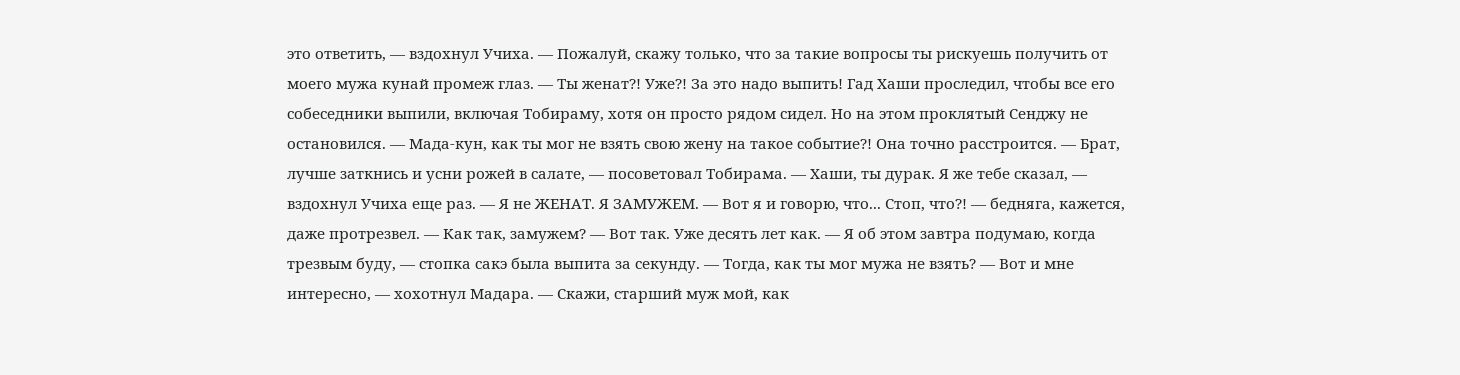это ответить, — вздохнул Учиха. — Пожалуй, скажу только, что за такие вопросы ты рискуешь получить от моего мужа кунай промеж глаз. — Ты женат?! Уже?! За это надо выпить! Гад Хаши проследил, чтобы все его собеседники выпили, включая Тобираму, хотя он просто рядом сидел. Но на этом проклятый Сенджу не остановился. — Мада-кун, как ты мог не взять свою жену на такое событие?! Она точно расстроится. — Брат, лучше заткнись и усни рожей в салате, — посоветовал Тобирама. — Хаши, ты дурак. Я же тебе сказал, — вздохнул Учиха еще раз. — Я не ЖЕНАТ. Я ЗАМУЖЕМ. — Вот я и говорю, что... Стоп, что?! — бедняга, кажется, даже протрезвел. — Как так, замужем? — Вот так. Уже десять лет как. — Я об этом завтра подумаю, когда трезвым буду, — стопка сакэ была выпита за секунду. — Тогда, как ты мог мужа не взять? — Вот и мне интересно, — хохотнул Мадара. — Скажи, старший муж мой, как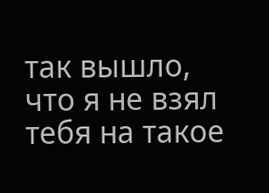так вышло, что я не взял тебя на такое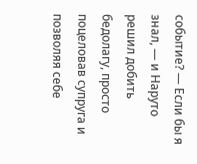событие? — Если бы я знал, — и Наруто решил добить бедолагу, просто поцеловав супруга и позволяя себе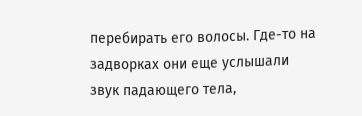перебирать его волосы. Где-то на задворках они еще услышали звук падающего тела,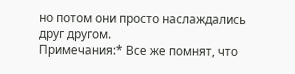но потом они просто наслаждались друг другом.
Примечания:* Все же помнят, что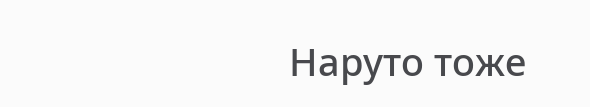Наруто тоже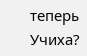теперь Учиха?